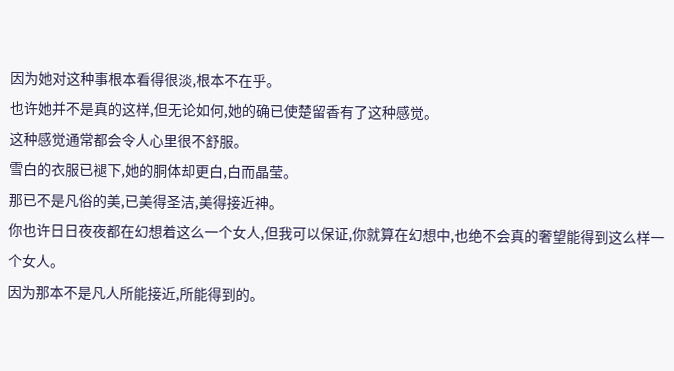因为她对这种事根本看得很淡,根本不在乎。
也许她并不是真的这样,但无论如何,她的确已使楚留香有了这种感觉。
这种感觉通常都会令人心里很不舒服。
雪白的衣服已褪下,她的胴体却更白,白而晶莹。
那已不是凡俗的美,已美得圣洁,美得接近神。
你也许日日夜夜都在幻想着这么一个女人,但我可以保证,你就算在幻想中,也绝不会真的奢望能得到这么样一个女人。
因为那本不是凡人所能接近,所能得到的。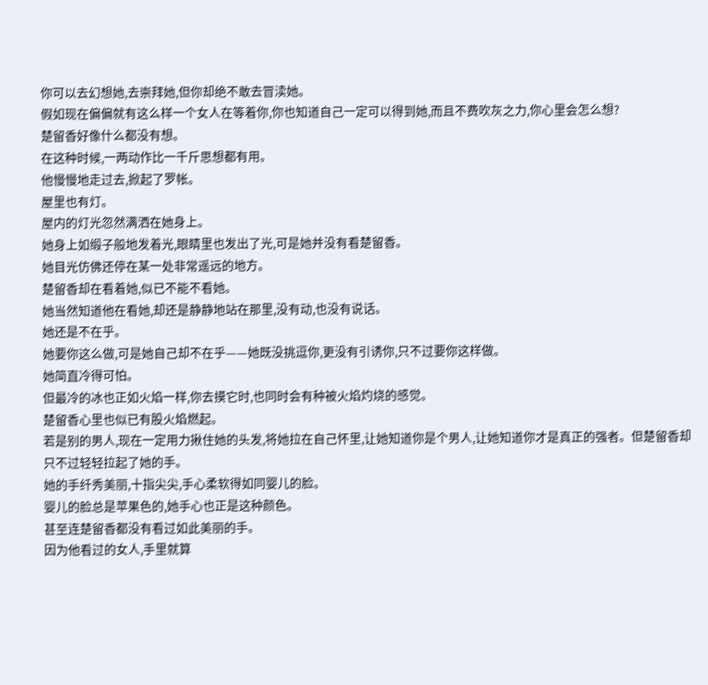你可以去幻想她,去崇拜她,但你却绝不敢去冒渎她。
假如现在偏偏就有这么样一个女人在等着你,你也知道自己一定可以得到她,而且不费吹灰之力,你心里会怎么想?
楚留香好像什么都没有想。
在这种时候,一两动作比一千斤思想都有用。
他慢慢地走过去,掀起了罗帐。
屋里也有灯。
屋内的灯光忽然满洒在她身上。
她身上如缎子般地发着光,眼睛里也发出了光,可是她并没有看楚留香。
她目光仿佛还停在某一处非常遥远的地方。
楚留香却在看着她,似已不能不看她。
她当然知道他在看她,却还是静静地站在那里,没有动,也没有说话。
她还是不在乎。
她要你这么做,可是她自己却不在乎——她既没挑逗你,更没有引诱你,只不过要你这样做。
她简直冷得可怕。
但最冷的冰也正如火焰一样,你去摸它时,也同时会有种被火焰灼烧的感觉。
楚留香心里也似已有股火焰燃起。
若是别的男人,现在一定用力揪住她的头发,将她拉在自己怀里,让她知道你是个男人,让她知道你才是真正的强者。但楚留香却只不过轻轻拉起了她的手。
她的手纤秀美丽,十指尖尖,手心柔软得如同婴儿的脸。
婴儿的脸总是苹果色的,她手心也正是这种颜色。
甚至连楚留香都没有看过如此美丽的手。
因为他看过的女人,手里就算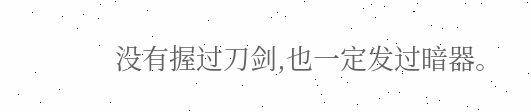没有握过刀剑,也一定发过暗器。